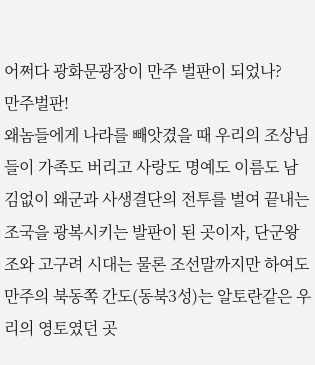어쩌다 광화문광장이 만주 벌판이 되었나?
만주벌판!
왜놈들에게 나라를 빼앗겼을 때 우리의 조상님들이 가족도 버리고 사랑도 명예도 이름도 남김없이 왜군과 사생결단의 전투를 벌여 끝내는 조국을 광복시키는 발판이 된 곳이자, 단군왕조와 고구려 시대는 물론 조선말까지만 하여도 만주의 북동쪽 간도(동북3성)는 알토란같은 우리의 영토였던 곳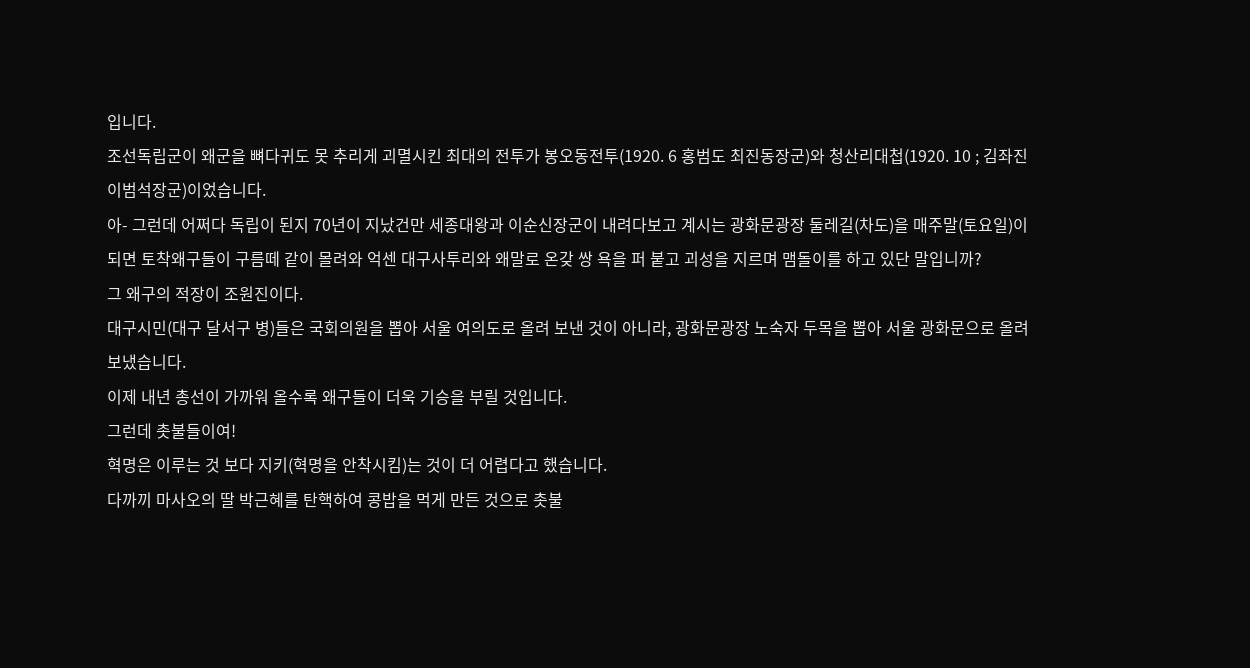입니다.
조선독립군이 왜군을 뼈다귀도 못 추리게 괴멸시킨 최대의 전투가 봉오동전투(1920. 6 홍범도 최진동장군)와 청산리대첩(1920. 10 ; 김좌진 이범석장군)이었습니다.
아- 그런데 어쩌다 독립이 된지 70년이 지났건만 세종대왕과 이순신장군이 내려다보고 계시는 광화문광장 둘레길(차도)을 매주말(토요일)이 되면 토착왜구들이 구름떼 같이 몰려와 억센 대구사투리와 왜말로 온갖 쌍 욕을 퍼 붙고 괴성을 지르며 맴돌이를 하고 있단 말입니까?
그 왜구의 적장이 조원진이다.
대구시민(대구 달서구 병)들은 국회의원을 뽑아 서울 여의도로 올려 보낸 것이 아니라, 광화문광장 노숙자 두목을 뽑아 서울 광화문으로 올려 보냈습니다.
이제 내년 총선이 가까워 올수록 왜구들이 더욱 기승을 부릴 것입니다.
그런데 촛불들이여!
혁명은 이루는 것 보다 지키(혁명을 안착시킴)는 것이 더 어렵다고 했습니다.
다까끼 마사오의 딸 박근혜를 탄핵하여 콩밥을 먹게 만든 것으로 촛불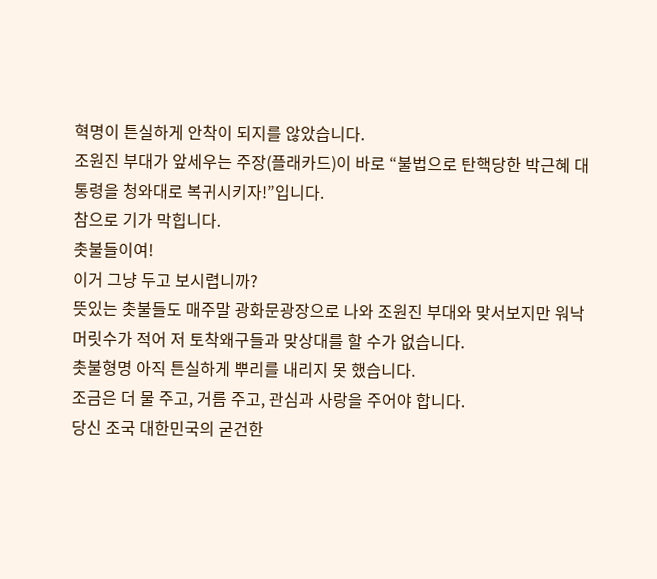혁명이 튼실하게 안착이 되지를 않았습니다.
조원진 부대가 앞세우는 주장(플래카드)이 바로 “불법으로 탄핵당한 박근혜 대통령을 청와대로 복귀시키자!”입니다.
참으로 기가 막힙니다.
촛불들이여!
이거 그냥 두고 보시렵니까?
뜻있는 촛불들도 매주말 광화문광장으로 나와 조원진 부대와 맞서보지만 워낙 머릿수가 적어 저 토착왜구들과 맞상대를 할 수가 없습니다.
촛불형명 아직 튼실하게 뿌리를 내리지 못 했습니다.
조금은 더 물 주고, 거름 주고, 관심과 사랑을 주어야 합니다.
당신 조국 대한민국의 굳건한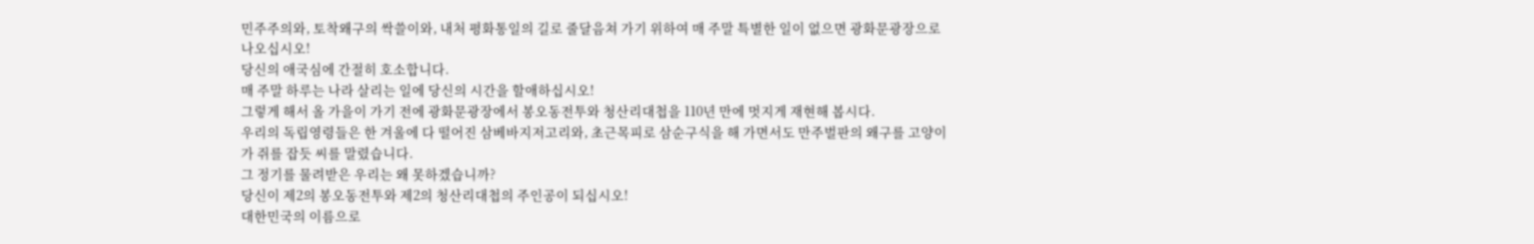민주주의와, 토착왜구의 싹쓸이와, 내처 평화통일의 길로 줄달음쳐 가기 위하여 매 주말 특별한 일이 없으면 광화문광장으로 나오십시오!
당신의 애국심에 간절히 호소합니다.
매 주말 하루는 나라 살리는 일에 당신의 시간을 할애하십시오!
그렇게 해서 올 가을이 가기 전에 광화문광장에서 봉오동전투와 청산리대첩을 110년 만에 멋지게 재현해 봅시다.
우리의 독립영령들은 한 겨울에 다 떨어진 삼베바지저고리와, 초근목피로 삼순구식을 해 가면서도 만주벌판의 왜구를 고양이가 쥐를 잡듯 씨를 말렸습니다.
그 정기를 물려받은 우리는 왜 못하겠습니까?
당신이 제2의 봉오동전투와 제2의 청산리대첩의 주인공이 되십시오!
대한민국의 이름으로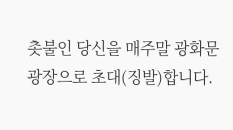촛불인 당신을 매주말 광화문광장으로 초대(징발)합니다.